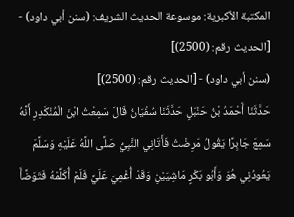المكتبة الأكبرية: موسوعة الحديث الشريف: (سنن أبي داود) - [الحديث رقم: (2500)]
(سنن أبي داود) - [الحديث رقم: (2500)]
حَدَّثَنَا أَحْمَدُ بْنُ حَنْبَلٍ حَدَّثَنَا سُفْيَانُ قَالَ سَمِعْتُ ابْنَ الْمُنْكَدِرِ أَنَّهُ سَمِعَ جَابِرًا يَقُولُ مَرِضْتُ فَأَتَانِي النَّبِيُّ صَلَّى اللَّهُ عَلَيْهِ وَسَلَّمَ يَعُودُنِي هُوَ وَأَبُو بَكْرٍ مَاشِيَيْنِ وَقَدْ أُغْمِيَ عَلَيَّ فَلَمْ أُكَلِّمْهُ فَتَوَضَّأَ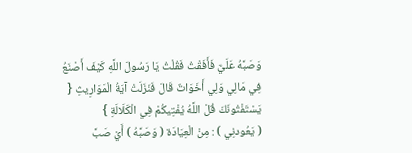وَصَبَّهُ عَلَيَّ فَأَفَقْتُ فَقُلْتُ يَا رَسُولَ اللَّهِ كَيْفَ أَصْنَعُ فِي مَالِي وَلِي أَخَوَاتٌ قَالَ فَنَزَلَتْ آيَةُ الْمَوَارِيثِ { يَسْتَفْتُونَكَ قُلْ اللَّهُ يُفْتِيكُمْ فِي الْكَلَالَةِ }
( يَعُودنِي ) : مِنْ الْعِيَادَة ( وَصَبَّهُ ) أَيْ صَبَّ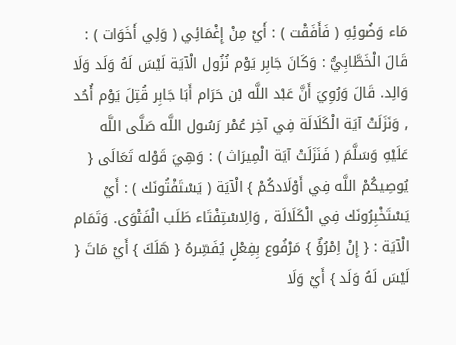مَاء وَضُوئِهِ ( فَأَفَقْت ) : أَيْ مِنْ إِغْمَائِي ( وَلِي أَخَوَات ) : قَالَ الْخَطَّابِيُّ : وَكَانَ جَابِر يَوْم نُزُول الْآيَة لَيْسَ لَهُ وَلَد وَلَا وَالِد. قَالَ وَرُوِيَ أَنَّ عَبْد اللَّه بْن حَرَام أَبَا جَابِر قُتِلَ يَوْم أُحُد , وَنَزَلَتْ آيَة الْكَلَالَة فِي آخِر عُمْر رَسُول اللَّه صَلَّى اللَّه عَلَيْهِ وَسَلَّمَ ( فَنَزَلَتْ آيَة الْمِيرَاث ) : وَهِيَ قَوْله تَعَالَى { يُوصِيكُمْ اللَّه فِي أَوْلَادكُمْ } الْآيَة ( يَسْتَفْتُونَك ) : أَيْ يَسْتَخْبِرُونَك فِي الْكَلَالَة , وَالِاسْتِفْتَاء طَلَب الْفَتْوَى. وَتَمَام الْآيَة : { إِنْ اِمْرُؤٌ } مَرْفُوع بِفِعْلٍ يُفَسِّرهُ { هَلَكَ } أَيْ مَاتَ { لَيْسَ لَهُ وَلَد } أَيْ وَلَا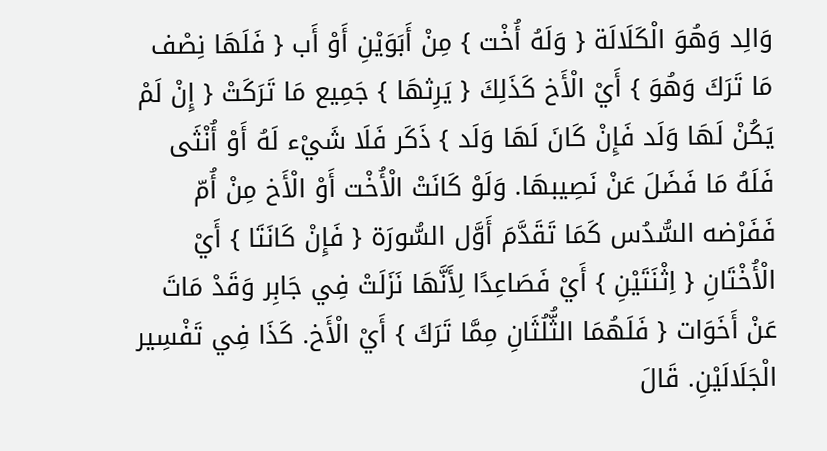وَالِد وَهُوَ الْكَلَالَة { وَلَهُ أُخْت } مِنْ أَبَوَيْنِ أَوْ أَب { فَلَهَا نِصْف مَا تَرَكَ وَهُوَ } أَيْ الْأَخ كَذَلِكَ { يَرِثهَا } جَمِيع مَا تَرَكَتْ { إِنْ لَمْ يَكُنْ لَهَا وَلَد فَإِنْ كَانَ لَهَا وَلَد } ذَكَر فَلَا شَيْء لَهُ أَوْ أُنْثَى فَلَهُ مَا فَضَلَ عَنْ نَصِيبهَا. وَلَوْ كَانَتْ الْأُخْت أَوْ الْأَخ مِنْ أُمّ فَفَرْضه السُّدُس كَمَا تَقَدَّمَ أَوَّل السُّورَة { فَإِنْ كَانَتَا } أَيْ الْأُخْتَانِ { اِثْنَتَيْنِ } أَيْ فَصَاعِدًا لِأَنَّهَا نَزَلَتْ فِي جَابِر وَقَدْ مَاتَ عَنْ أَخَوَات { فَلَهُمَا الثُّلُثَانِ مِمَّا تَرَكَ } أَيْ الْأَخ. كَذَا فِي تَفْسِير الْجَلَالَيْنِ. قَالَ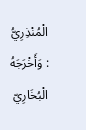الْمُنْذِرِيُّ : وَأَخْرَجَهُ الْبُخَارِيّ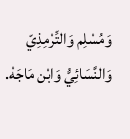وَمُسْلِم وَالتِّرْمِذِيّ وَالنَّسَائِيُّ وَابْن مَاجَهْ.